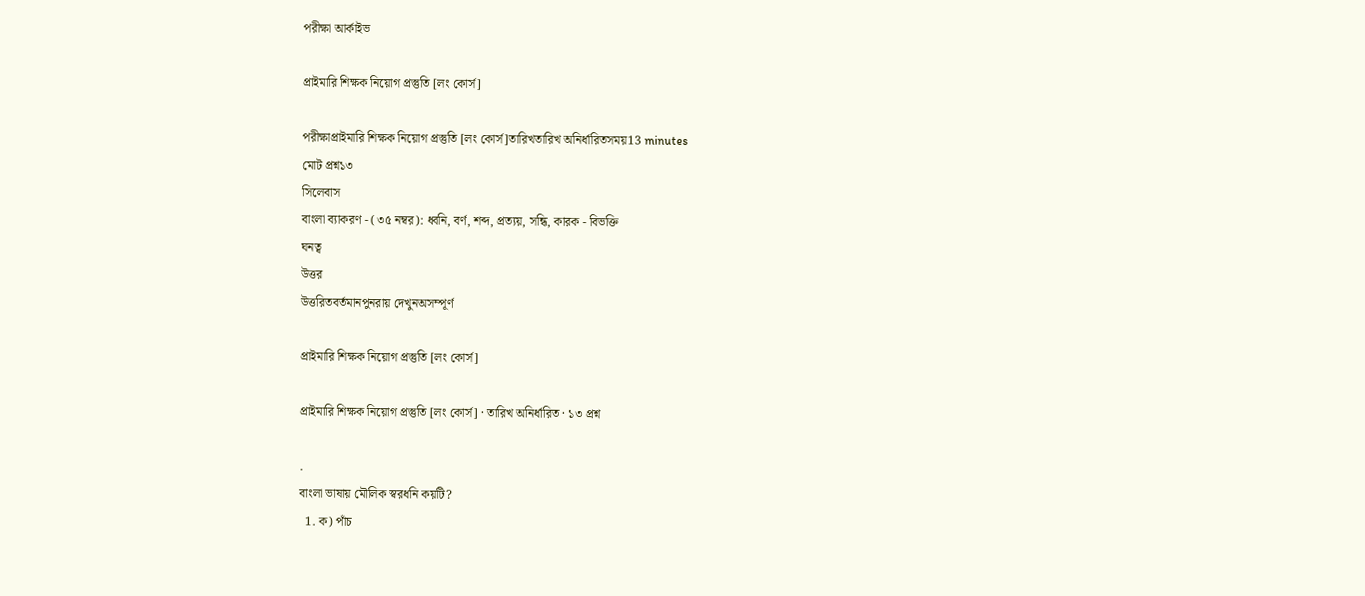পরীক্ষা আর্কাইভ

প্রাইমারি শিক্ষক নিয়োগ প্রস্তুতি [লং কোর্স]

পরীক্ষাপ্রাইমারি শিক্ষক নিয়োগ প্রস্তুতি [লং কোর্স]তারিখতারিখ অনির্ধারিতসময়13 minutes
মোট প্রশ্ন১৩
সিলেবাস
বাংলা ব্যাকরণ - (৩৫ নম্বর): ধ্বনি, বর্ণ, শব্দ, প্রত্যয়, সন্ধি, কারক - বিভক্তি
ঘনত্ব
উত্তর
উত্তরিতবর্তমানপুনরায় দেখুনঅসম্পূর্ণ

প্রাইমারি শিক্ষক নিয়োগ প্রস্তুতি [লং কোর্স]

প্রাইমারি শিক্ষক নিয়োগ প্রস্তুতি [লং কোর্স] · তারিখ অনির্ধারিত · ১৩ প্রশ্ন

.
বাংলা ভাষায় মৌলিক স্বরধনি কয়টি?
  1. ক) পাঁচ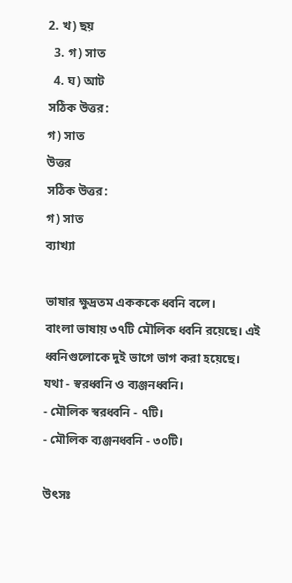2. খ) ছয়
  3. গ) সাত
  4. ঘ) আট
সঠিক উত্তর:
গ) সাত
উত্তর
সঠিক উত্তর:
গ) সাত
ব্যাখ্যা

ভাষার ক্ষুদ্রতম একককে ধ্বনি বলে।
বাংলা ভাষায় ৩৭টি মৌলিক ধ্বনি রয়েছে। এই ধ্বনিগুলোকে দুই ভাগে ভাগ করা হয়েছে।
যথা - স্বরধ্বনি ও ব্যঞ্জনধ্বনি।
- মৌলিক স্বরধ্বনি - ৭টি।
- মৌলিক ব্যঞ্জনধ্বনি - ৩০টি।

উৎসঃ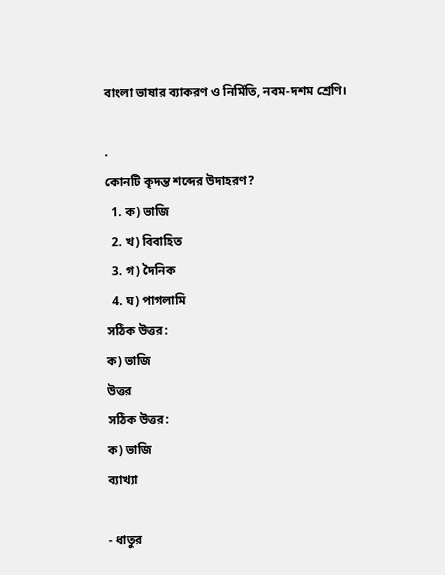বাংলা ভাষার ব্যাকরণ ও নির্মিতি, নবম-দশম শ্রেণি।

.
কোনটি কৃদন্ত শব্দের উদাহরণ?
  1. ক) ভাজি
  2. খ) বিবাহিত
  3. গ) দৈনিক
  4. ঘ) পাগলামি
সঠিক উত্তর:
ক) ভাজি
উত্তর
সঠিক উত্তর:
ক) ভাজি
ব্যাখ্যা

- ধাতুর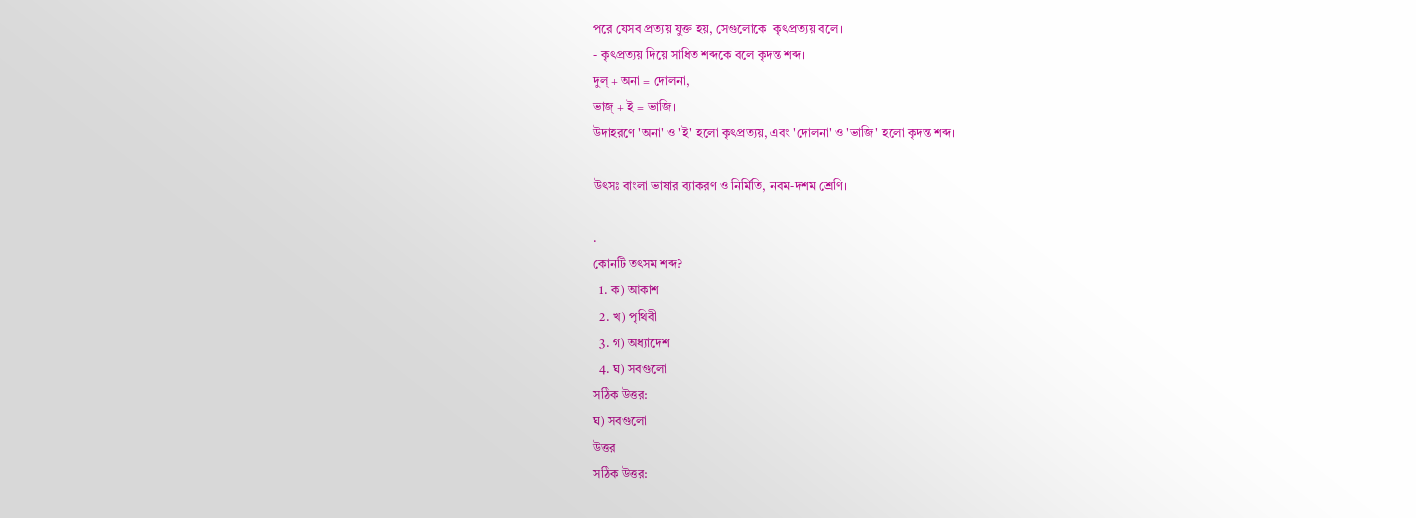পরে যেসব প্রত্যয় যুক্ত হয়, সেগুলোকে  কৃৎপ্রত্যয় বলে।
- কৃৎপ্রত্যয় দিয়ে সাধিত শব্দকে বলে কৃদন্ত শব্দ।
দুল্‌ + অনা = দোলনা,
ভাজ্‌ + ই = ভাজি।
উদাহরণে 'অনা' ও 'ই' হলো কৃৎপ্রত্যয়, এবং 'দোলনা' ও 'ভাজি' হলো কৃদন্ত শব্দ।

উৎসঃ বাংলা ভাষার ব্যাকরণ ও নির্মিতি, নবম-দশম শ্রেণি।

.
কোনটি তৎসম শব্দ?
  1. ক) আকাশ
  2. খ) পৃথিবী
  3. গ) অধ্যাদেশ
  4. ঘ) সবগুলো
সঠিক উত্তর:
ঘ) সবগুলো
উত্তর
সঠিক উত্তর: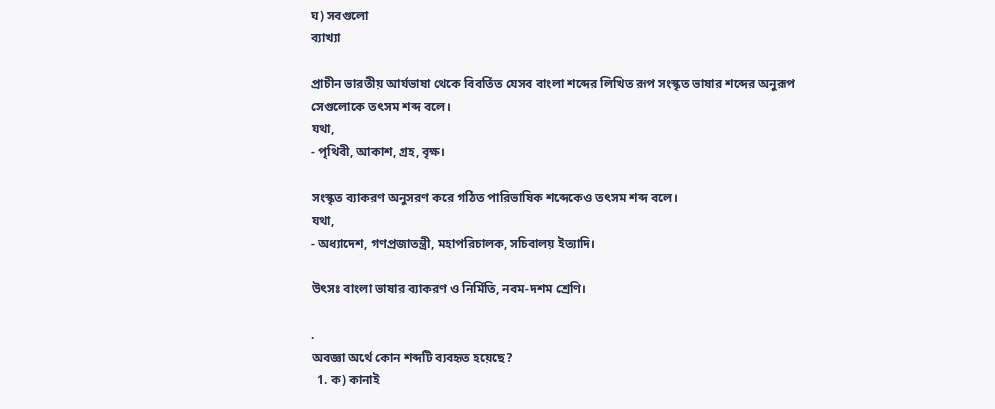ঘ) সবগুলো
ব্যাখ্যা

প্রাচীন ভারতীয় আর্যভাষা থেকে বিবর্তিত যেসব বাংলা শব্দের লিখিত রূপ সংস্কৃত ভাষার শব্দের অনুরূপ সেগুলোকে তৎসম শব্দ বলে।
যথা,
- পৃথিবী, আকাশ, গ্রহ, বৃক্ষ।

সংস্কৃত ব্যাকরণ অনুসরণ করে গঠিত পারিভাষিক শব্দেকেও তৎসম শব্দ বলে।
যথা,
- অধ্যাদেশ, গণপ্রজাতন্ত্রী, মহাপরিচালক, সচিবালয় ইত্যাদি।

উৎসঃ বাংলা ভাষার ব্যাকরণ ও নির্মিতি, নবম-দশম শ্রেণি।

.
অবজ্ঞা অর্থে কোন শব্দটি ব্যবহৃত হয়েছে?
  1. ক) কানাই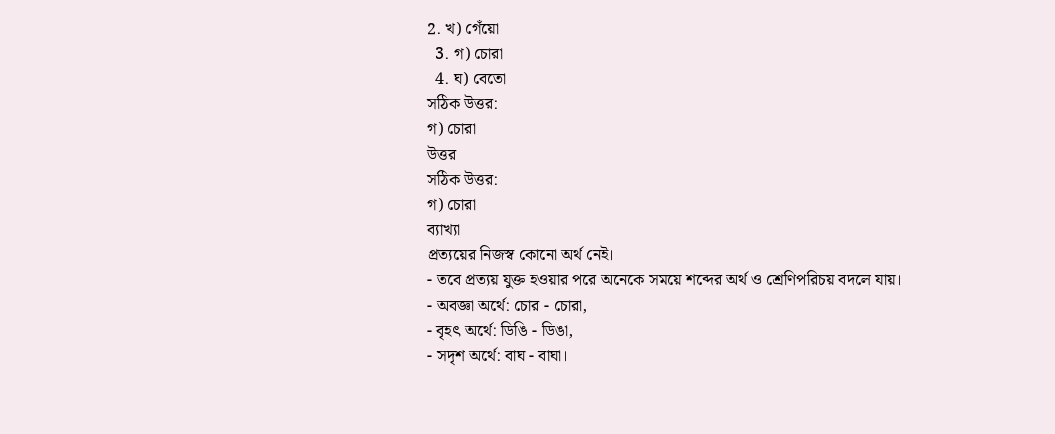2. খ) গেঁয়ো
  3. গ) চোরা
  4. ঘ) বেতো
সঠিক উত্তর:
গ) চোরা
উত্তর
সঠিক উত্তর:
গ) চোরা
ব্যাখ্যা
প্রত্যয়ের নিজস্ব কোনো অর্থ নেই।
- তবে প্রত্যয় যুক্ত হওয়ার পরে অনেকে সময়ে শব্দের অর্থ ও শ্রেণিপরিচয় বদলে যায়।
- অবজ্ঞা অর্থে: চোর - চোরা,
- বৃহৎ অর্থে: ডিঙি - ডিঙা,
- সদৃশ অর্থে: বাঘ - বাঘা।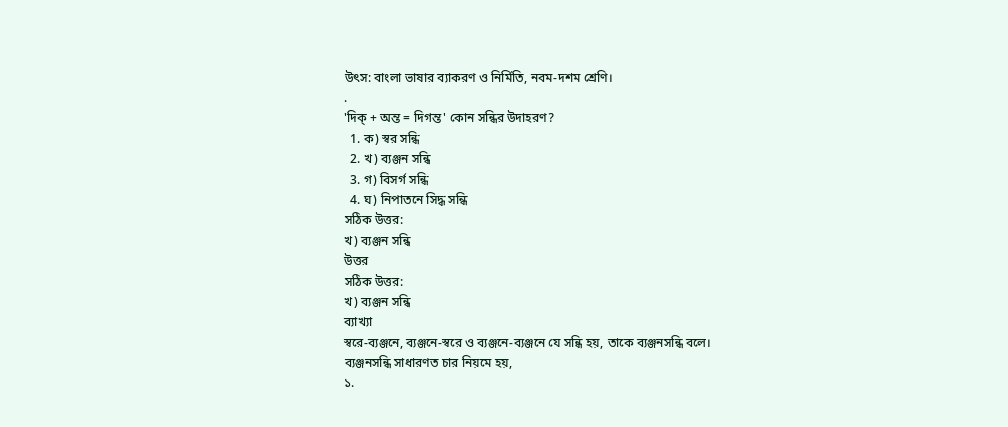উৎস: বাংলা ভাষার ব্যাকরণ ও নির্মিতি, নবম-দশম শ্রেণি।
.
'দিক্‌ + অন্ত = দিগন্ত' কোন সন্ধির উদাহরণ?
  1. ক) স্বর সন্ধি
  2. খ) ব্যঞ্জন সন্ধি
  3. গ) বিসর্গ সন্ধি
  4. ঘ) নিপাতনে সিদ্ধ সন্ধি
সঠিক উত্তর:
খ) ব্যঞ্জন সন্ধি
উত্তর
সঠিক উত্তর:
খ) ব্যঞ্জন সন্ধি
ব্যাখ্যা
স্বরে-ব্যঞ্জনে, ব্যঞ্জনে-স্বরে ও ব্যঞ্জনে-ব্যঞ্জনে যে সন্ধি হয়, তাকে ব্যঞ্জনসন্ধি বলে।
ব্যঞ্জনসন্ধি সাধারণত চার নিয়মে হয়,
১.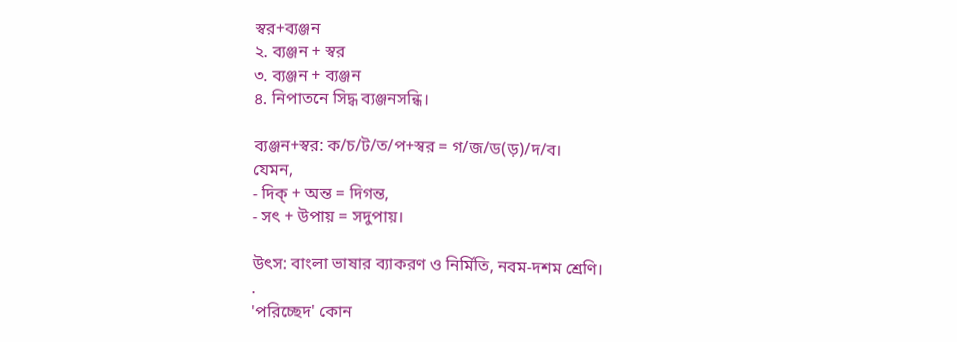স্বর+ব্যঞ্জন
২. ব্যঞ্জন + স্বর
৩. ব্যঞ্জন + ব্যঞ্জন
৪. নিপাতনে সিদ্ধ ব্যঞ্জনসন্ধি।

ব্যঞ্জন+স্বর: ক/চ/ট/ত/প+স্বর = গ/জ/ড(ড়)/দ/ব।
যেমন,
- দিক্‌ + অন্ত = দিগন্ত,
- সৎ + উপায় = সদুপায়।

উৎস: বাংলা ভাষার ব্যাকরণ ও নির্মিতি, নবম-দশম শ্রেণি।
.
'পরিচ্ছেদ' কোন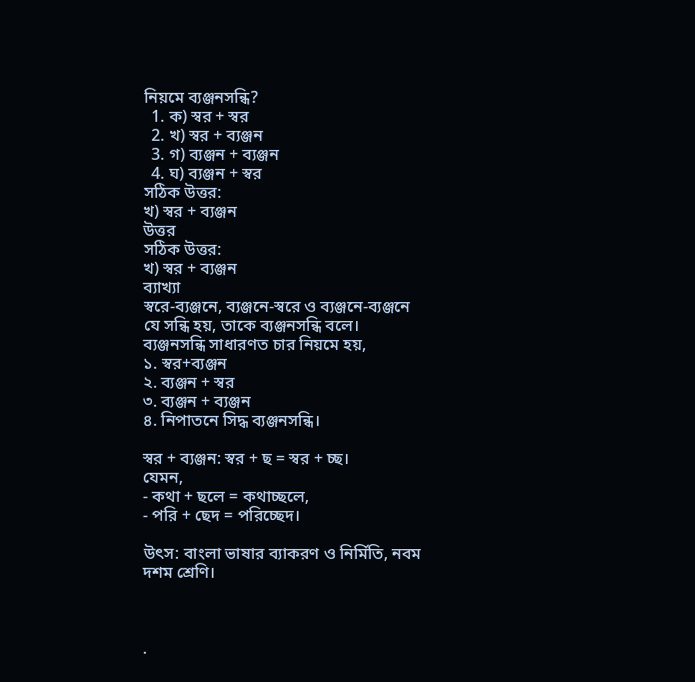নিয়মে ব্যঞ্জনসন্ধি?
  1. ক) স্বর + স্বর
  2. খ) স্বর + ব্যঞ্জন
  3. গ) ব্যঞ্জন + ব্যঞ্জন
  4. ঘ) ব্যঞ্জন + স্বর
সঠিক উত্তর:
খ) স্বর + ব্যঞ্জন
উত্তর
সঠিক উত্তর:
খ) স্বর + ব্যঞ্জন
ব্যাখ্যা
স্বরে-ব্যঞ্জনে, ব্যঞ্জনে-স্বরে ও ব্যঞ্জনে-ব্যঞ্জনে যে সন্ধি হয়, তাকে ব্যঞ্জনসন্ধি বলে।
ব্যঞ্জনসন্ধি সাধারণত চার নিয়মে হয়,
১. স্বর+ব্যঞ্জন
২. ব্যঞ্জন + স্বর
৩. ব্যঞ্জন + ব্যঞ্জন
৪. নিপাতনে সিদ্ধ ব্যঞ্জনসন্ধি।

স্বর + ব্যঞ্জন: স্বর + ছ = স্বর + চ্ছ।
যেমন,
- কথা + ছলে = কথাচ্ছলে,
- পরি + ছেদ = পরিচ্ছেদ।

উৎস: বাংলা ভাষার ব্যাকরণ ও নির্মিতি, নবম দশম শ্রেণি।



.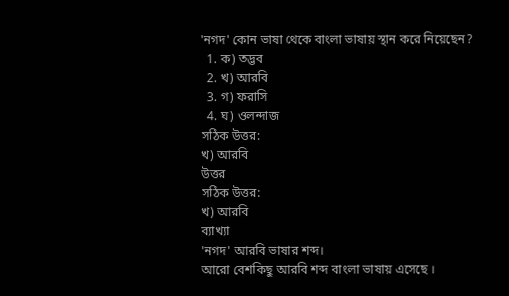'নগদ' কোন ভাষা থেকে বাংলা ভাষায় স্থান করে নিয়েছেন?
  1. ক) তদ্ভব
  2. খ) আরবি
  3. গ) ফরাসি
  4. ঘ) ওলন্দাজ
সঠিক উত্তর:
খ) আরবি
উত্তর
সঠিক উত্তর:
খ) আরবি
ব্যাখ্যা
'নগদ' আরবি ভাষার শব্দ।
আরো বেশকিছু আরবি শব্দ বাংলা ভাষায় এসেছে ।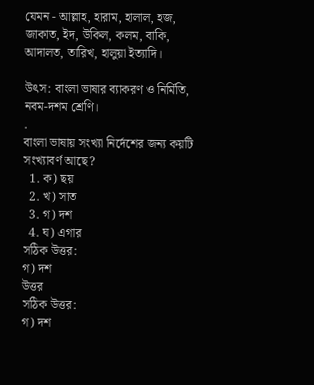যেমন - আল্লাহ, হারাম, হালাল, হজ, জাকাত, ইদ, উকিল, কলম, বাকি, আদালত, তারিখ, হালুয়া ইত্যাদি।

উৎস: বাংলা ভাষার ব্যাকরণ ও নির্মিতি, নবম-দশম শ্রেণি।
.
বাংলা ভাষায় সংখ্যা নির্দেশের জন্য কয়টি সংখ্যাবর্ণ আছে?
  1. ক) ছয়
  2. খ) সাত
  3. গ) দশ
  4. ঘ) এগার
সঠিক উত্তর:
গ) দশ
উত্তর
সঠিক উত্তর:
গ) দশ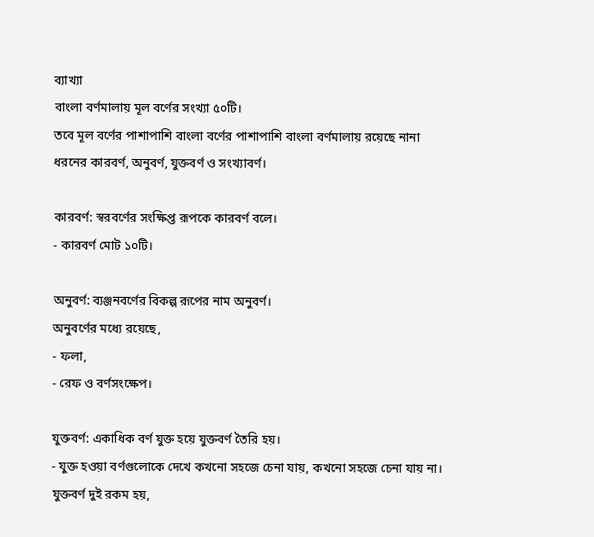ব্যাখ্যা
বাংলা বর্ণমালায় মূল বর্ণের সংখ্যা ৫০টি।
তবে মূল বর্ণের পাশাপাশি বাংলা বর্ণের পাশাপাশি বাংলা বর্ণমালায় রয়েছে নানা ধরনের কারবর্ণ, অনুবর্ণ, যুক্তবর্ণ ও সংখ্যাবর্ণ।

কারবর্ণ: স্বরবর্ণের সংক্ষিপ্ত রূপকে কারবর্ণ বলে।
- কারবর্ণ মোট ১০টি।

অনুবর্ণ: ব্যঞ্জনবর্ণের বিকল্প রূপের নাম অনুবর্ণ।
অনুবর্ণের মধ্যে রয়েছে,
- ফলা,
- রেফ ও বর্ণসংক্ষেপ।

যুক্তবর্ণ: একাধিক বর্ণ যুক্ত হয়ে যুক্তবর্ণ তৈরি হয়।
- যুক্ত হওয়া বর্ণগুলোকে দেখে কখনো সহজে চেনা যায়, কখনো সহজে চেনা যায় না।
যুক্তবর্ণ দুই রকম হয়,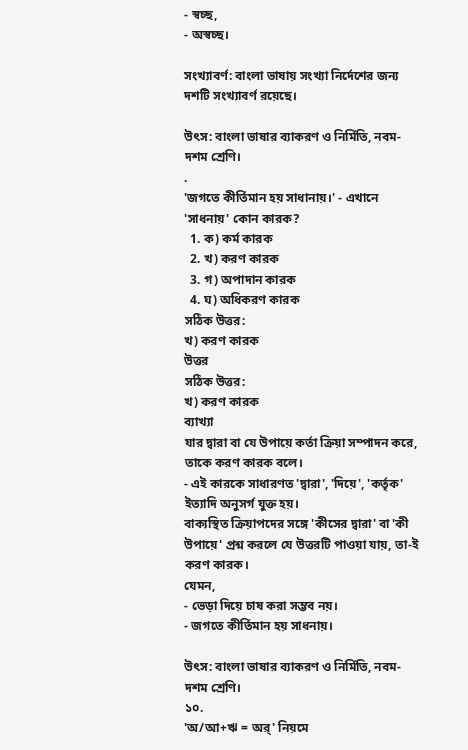- স্বচ্ছ,
- অস্বচ্ছ।

সংখ্যাবর্ণ: বাংলা ভাষায় সংখ্যা নির্দেশের জন্য দশটি সংখ্যাবর্ণ রয়েছে।

উৎস: বাংলা ভাষার ব্যাকরণ ও নির্মিতি, নবম-দশম শ্রেণি।
.
'জগতে কীর্তিমান হয় সাধানায়।' - এখানে 'সাধনায়' কোন কারক?
  1. ক) কর্ম কারক
  2. খ) করণ কারক
  3. গ) অপাদান কারক
  4. ঘ) অধিকরণ কারক
সঠিক উত্তর:
খ) করণ কারক
উত্তর
সঠিক উত্তর:
খ) করণ কারক
ব্যাখ্যা
যার দ্বারা বা যে উপায়ে কর্তা ক্রিয়া সম্পাদন করে, তাকে করণ কারক বলে।
- এই কারকে সাধারণত 'দ্বারা', 'দিয়ে', 'কর্তৃক' ইত্যাদি অনুসর্গ যুক্ত হয়।
বাক্যস্থিত ক্রিয়াপদের সঙ্গে 'কীসের দ্বারা' বা 'কী উপায়ে' প্রশ্ন করলে যে উত্তরটি পাওয়া যায়, তা-ই করণ কারক।
যেমন,
- ভেড়া দিয়ে চাষ করা সম্ভব নয়।
- জগতে কীর্তিমান হয় সাধনায়।

উৎস: বাংলা ভাষার ব্যাকরণ ও নির্মিতি, নবম-দশম শ্রেণি।
১০.
'অ/আ+ঋ = অর্‌' নিয়মে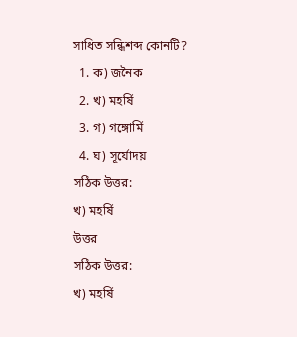সাধিত সন্ধিশব্দ কোনটি?
  1. ক) জনৈক
  2. খ) মহর্ষি
  3. গ) গঙ্গোর্মি
  4. ঘ) সূর্যোদয়
সঠিক উত্তর:
খ) মহর্ষি
উত্তর
সঠিক উত্তর:
খ) মহর্ষি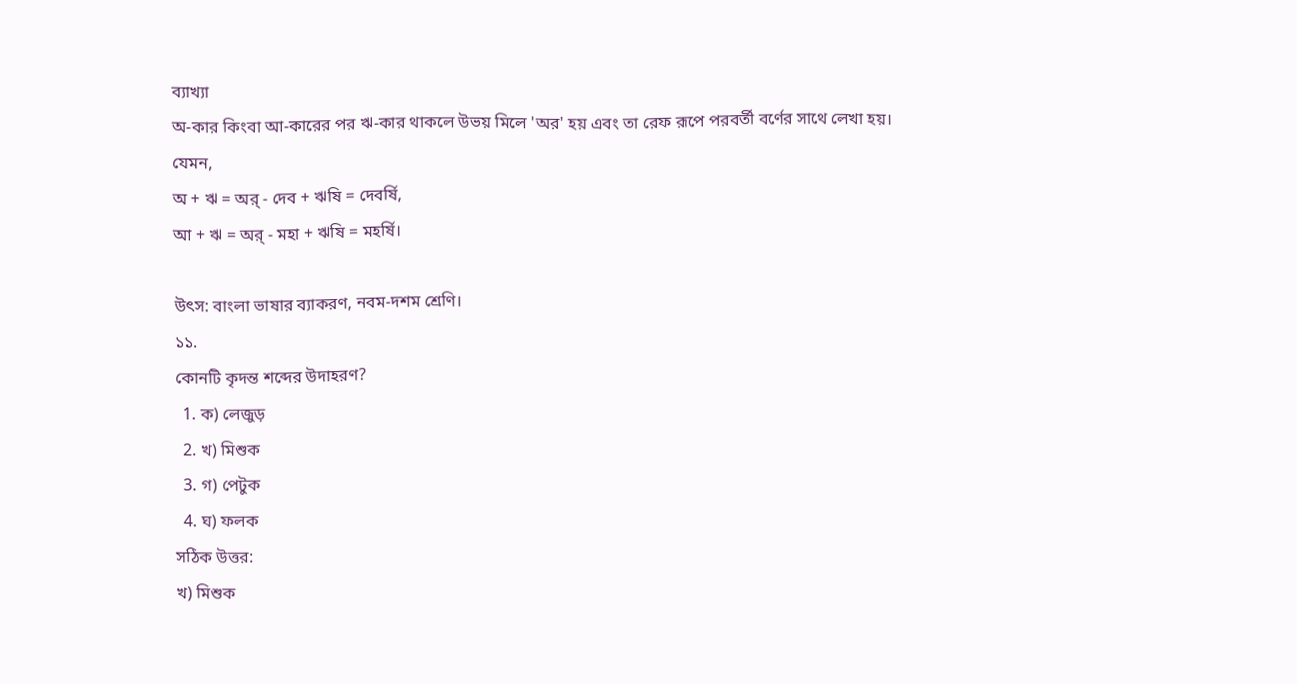ব্যাখ্যা
অ-কার কিংবা আ-কারের পর ঋ-কার থাকলে উভয় মিলে 'অর' হয় এবং তা রেফ রূপে পরবর্তী বর্ণের সাথে লেখা হয়।
যেমন,
অ + ঋ = অর্‌ - দেব + ঋষি = দেবর্ষি,
আ + ঋ = অর্‌ - মহা + ঋষি = মহর্ষি।

উৎস: বাংলা ভাষার ব্যাকরণ, নবম-দশম শ্রেণি।
১১.
কোনটি কৃদন্ত শব্দের উদাহরণ?
  1. ক) লেজুড়
  2. খ) মিশুক
  3. গ) পেটুক
  4. ঘ) ফলক
সঠিক উত্তর:
খ) মিশুক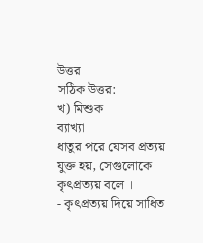উত্তর
সঠিক উত্তর:
খ) মিশুক
ব্যাখ্যা
ধাতুর পরে যেসব প্রত্যয় যুক্ত হয়, সেগুলোকে কৃৎপ্রত্যয় বলে ।
- কৃৎপ্রত্যয় দিয়ে সাধিত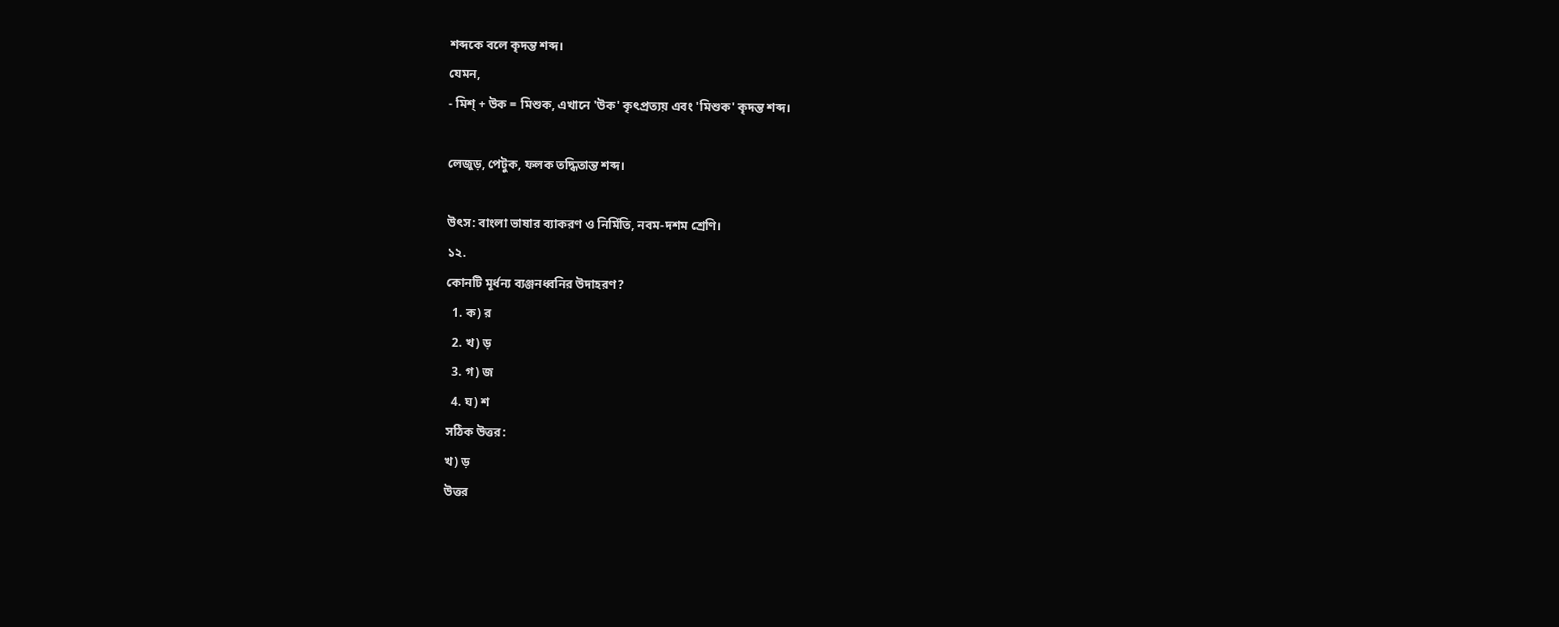শব্দকে বলে কৃদন্ত শব্দ।
যেমন,
- মিশ্‌ + উক = মিশুক, এখানে 'উক' কৃৎপ্রত্যয় এবং 'মিশুক' কৃদন্ত শব্দ।

লেজুড়, পেটুক, ফলক তদ্ধিতান্ত শব্দ।

উৎস: বাংলা ভাষার ব্যাকরণ ও নির্মিতি, নবম-দশম শ্রেণি।
১২.
কোনটি মূর্ধন্য ব্যঞ্জনধ্বনির উদাহরণ?
  1. ক) র
  2. খ) ড়
  3. গ) জ
  4. ঘ) শ
সঠিক উত্তর:
খ) ড়
উত্তর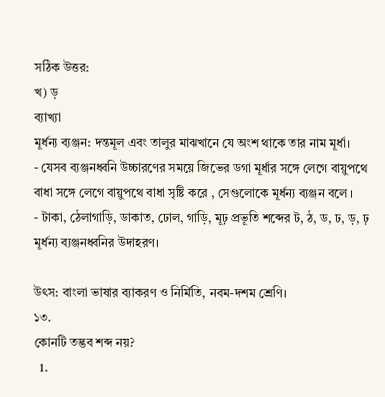সঠিক উত্তর:
খ) ড়
ব্যাখ্যা
মূর্ধন্য ব্যঞ্জন: দন্তমূল এবং তালুর মাঝখানে যে অংশ থাকে তার নাম মূর্ধা।
- যেসব ব্যঞ্জনধ্বনি উচ্চারণের সময়ে জিভের ডগা মূর্ধার সঙ্গে লেগে বায়ুপথে বাধা সঙ্গে লেগে বায়ুপথে বাধা সৃষ্টি করে , সেগুলোকে মূর্ধন্য ব্যঞ্জন বলে ।
- টাকা, ঠেলাগাড়ি, ডাকাত, ঢোল, গাড়ি, মূঢ় প্রভূতি শব্দের ট, ঠ, ড, ঢ, ড়, ঢ় মূর্ধন্য ব্যঞ্জনধ্বনির উদাহরণ।

উৎস: বাংলা ভাষার ব্যাকরণ ও নির্মিতি, নবম-দশম শ্রেণি।
১৩.
কোনটি তদ্ভব শব্দ নয়?
  1.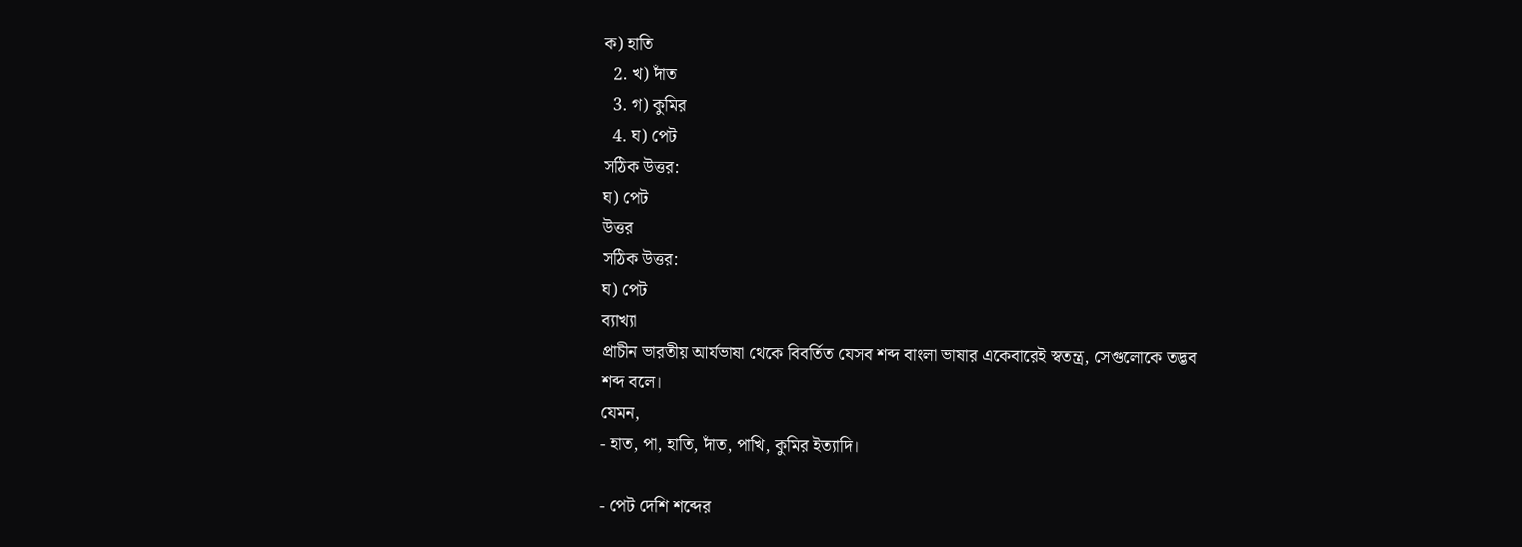ক) হাতি
  2. খ) দাঁত
  3. গ) কুমির
  4. ঘ) পেট
সঠিক উত্তর:
ঘ) পেট
উত্তর
সঠিক উত্তর:
ঘ) পেট
ব্যাখ্যা
প্রাচীন ভারতীয় আর্যভাষা থেকে বিবর্তিত যেসব শব্দ বাংলা ভাষার একেবারেই স্বতন্ত্র, সেগুলোকে তদ্ভব শব্দ বলে।
যেমন,
- হাত, পা, হাতি, দাঁত, পাখি, কুমির ইত্যাদি।

- পেট দেশি শব্দের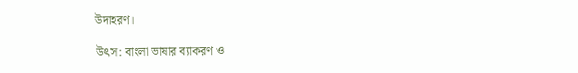উদাহরণ।

উৎস: বাংলা ভাষার ব্যাকরণ ও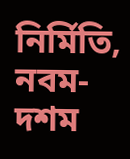নির্মিতি, নবম-দশম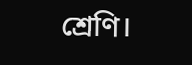শ্রেণি।